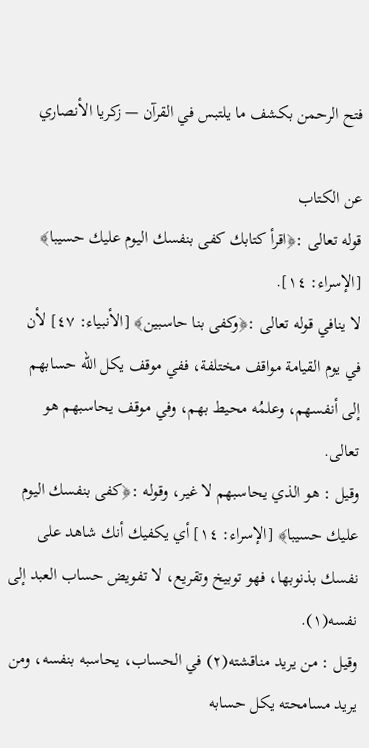فتح الرحمن بكشف ما يلتبس في القرآن — زكريا الأنصاري

عن الكتاب
قوله تعالى :﴿اقرأ كتابك كفى بنفسك اليوم عليك حسيبا﴾ [الإسراء: ١٤].
لا ينافي قوله تعالى :﴿وكفى بنا حاسبين﴾ [الأنبياء: ٤٧] لأن في يوم القيامة مواقف مختلفة، ففي موقف يكل الله حسابهم إلى أنفسهم، وعلمُه محيط بهم، وفي موقف يحاسبهم هو تعالى.
وقيل : هو الذي يحاسبهم لا غير، وقوله :﴿كفى بنفسك اليوم عليك حسيبا﴾ [الإسراء: ١٤] أي يكفيك أنك شاهد على نفسك بذنوبها، فهو توبيخ وتقريع، لا تفويض حساب العبد إلى نفسه(١).
وقيل : من يريد مناقشته(٢) في الحساب، يحاسبه بنفسه، ومن يريد مسامحته يكل حسابه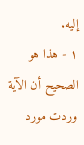إليه.
١ - هذا هو الصحيح أن الآية وردت مورد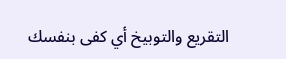التقريع والتوبيخ أي كفى بنفسك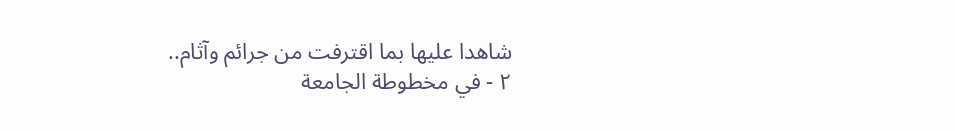شاهدا عليها بما اقترفت من جرائم وآثام..
٢ - في مخطوطة الجامعة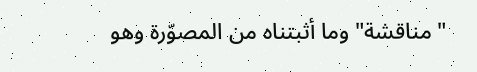"مناقشة" وما أثبتناه من المصوّرة وهو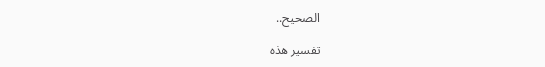الصحيح..

تفسير هذه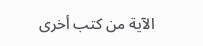الآية من كتب أخرى